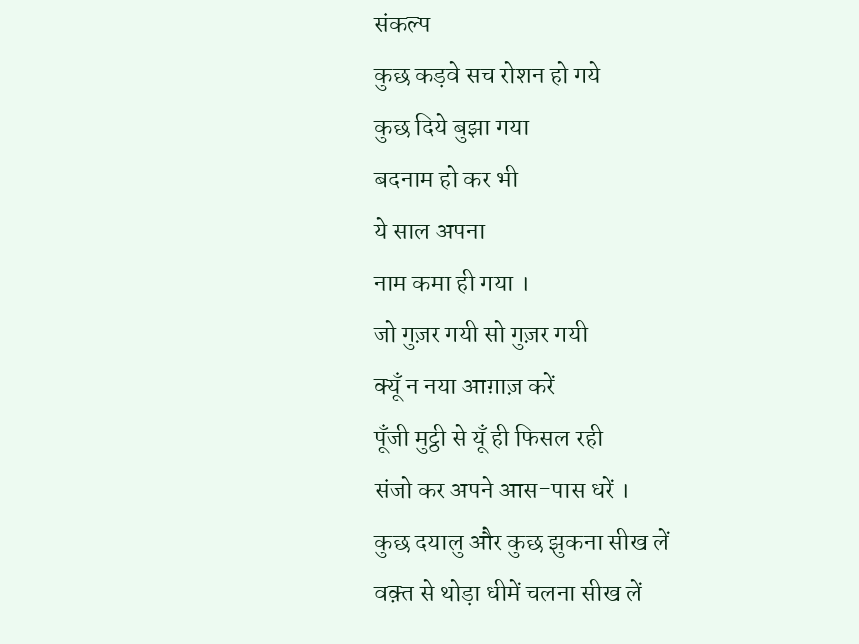संकल्प
कुछ कड़वे सच रोशन हो गये
कुछ दिये बुझा गया
बदनाम हो कर भी
ये साल अपना
नाम कमा ही गया ।
जो गुज़र गयी सो गुज़र गयी
क्यूँ न नया आग़ाज़ करें
पूँजी मुट्ठी से यूँ ही फिसल रही
संजो कर अपने आस-पास धरें ।
कुछ दयालु और कुछ झुकना सीख लें
वक़्त से थोड़ा धीमें चलना सीख लें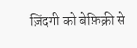ज़िंदगी को बेफ़िक्री से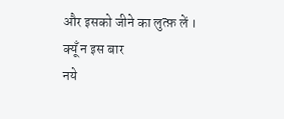और इसको जीने का लुत्फ़ लें ।
क्यूँ न इस बार
नये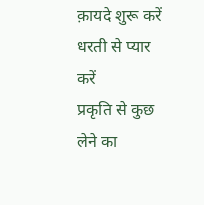क़ायदे शुरू करें
धरती से प्यार करें
प्रकृति से कुछ लेने का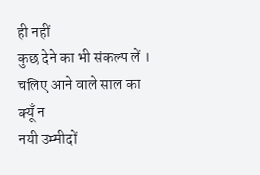ही नहीं
कुछ देने का भी संकल्प लें ।
चलिए आने वाले साल का
क्यूँ न
नयी उम्मीदों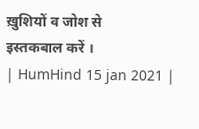ख़ुशियों व जोश से
इस्तकबाल करें ।
| HumHind 15 jan 2021 |